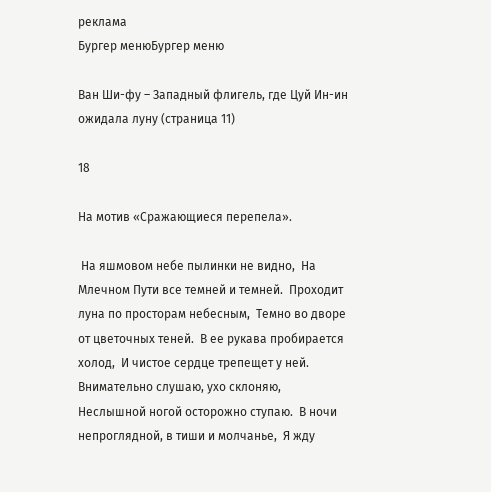реклама
Бургер менюБургер меню

Ван Ши-фу – Западный флигель, где Цуй Ин-ин ожидала луну (страница 11)

18

На мотив «Сражающиеся перепела».

 На яшмовом небе пылинки не видно,  На Млечном Пути все темней и темней.  Проходит луна по просторам небесным,  Темно во дворе от цветочных теней.  В ее рукава пробирается холод,  И чистое сердце трепещет у ней.  Внимательно слушаю, ухо склоняю,  Неслышной ногой осторожно ступаю.  В ночи непроглядной, в тиши и молчанье,  Я жду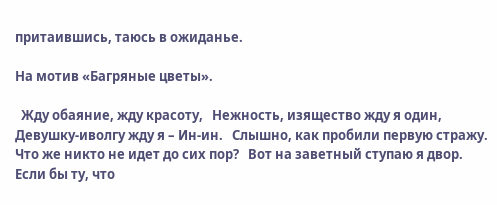притаившись, таюсь в ожиданье.

На мотив «Багряные цветы».

  Жду обаяние, жду красоту,   Нежность, изящество жду я один,   Девушку-иволгу жду я – Ин-ин.   Слышно, как пробили первую стражу.   Что же никто не идет до сих пор?   Вот на заветный ступаю я двор.   Если бы ту, что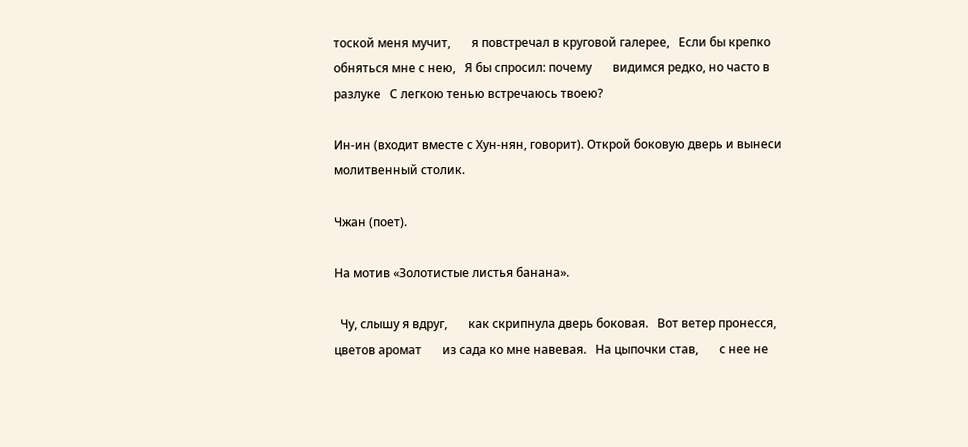тоской меня мучит,       я повстречал в круговой галерее,   Если бы крепко обняться мне с нею,   Я бы спросил: почему       видимся редко, но часто в разлуке   С легкою тенью встречаюсь твоею?

Ин-ин (входит вместе с Хун-нян, говорит). Открой боковую дверь и вынеси молитвенный столик.

Чжан (поет).

На мотив «Золотистые листья банана».

  Чу, слышу я вдруг,       как скрипнула дверь боковая.   Вот ветер пронесся, цветов аромат       из сада ко мне навевая.   На цыпочки став,       с нее не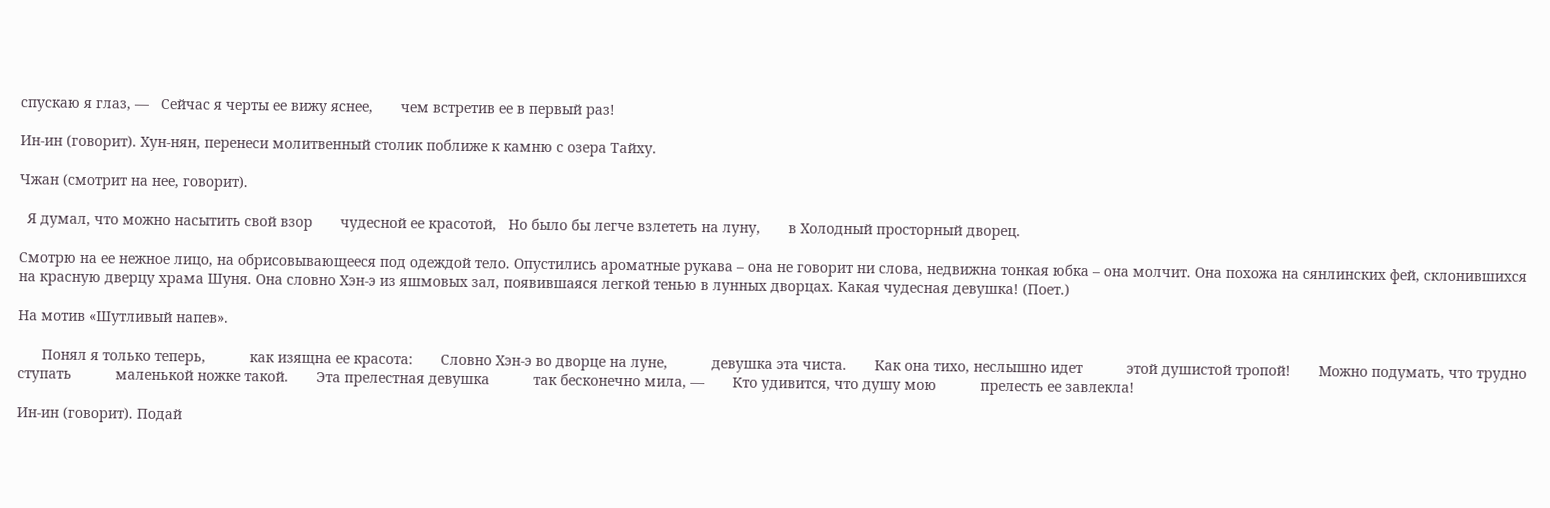спускаю я глаз, —   Сейчас я черты ее вижу яснее,       чем встретив ее в первый раз!

Ин-ин (говорит). Хун-нян, перенеси молитвенный столик поближе к камню с озера Тайху.

Чжан (смотрит на нее, говорит).

  Я думал, что можно насытить свой взор       чудесной ее красотой,   Но было бы легче взлететь на луну,       в Холодный просторный дворец.

Смотрю на ее нежное лицо, на обрисовывающееся под одеждой тело. Опустились ароматные рукава – она не говорит ни слова, недвижна тонкая юбка – она молчит. Она похожа на сянлинских фей, склонившихся на красную дверцу храма Шуня. Она словно Хэн-э из яшмовых зал, появившаяся легкой тенью в лунных дворцах. Какая чудесная девушка! (Поет.)

На мотив «Шутливый напев».

      Понял я только теперь,           как изящна ее красота:       Словно Хэн-э во дворце на луне,           девушка эта чиста.       Как она тихо, неслышно идет           этой душистой тропой!       Можно подумать, что трудно ступать           маленькой ножке такой.       Эта прелестная девушка           так бесконечно мила, —       Кто удивится, что душу мою           прелесть ее завлекла!

Ин-ин (говорит). Подай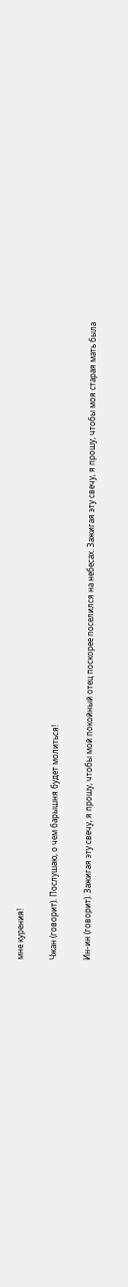мне курения!

Чжан (говорит). Послушаю, о чем барышня будет молиться!

Ин-ин (говорит). Зажигая эту свечу, я прошу, чтобы мой покойный отец поскорее поселился на небесах. Зажигая эту свечу, я прошу, чтобы моя старая мать была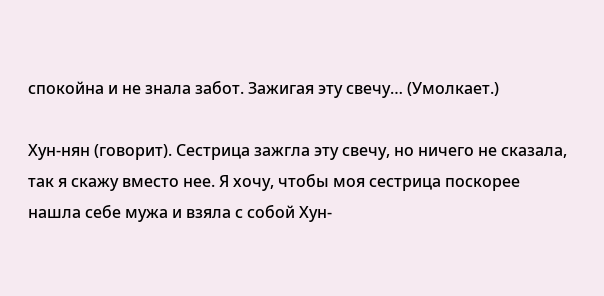спокойна и не знала забот. Зажигая эту свечу… (Умолкает.)

Хун-нян (говорит). Сестрица зажгла эту свечу, но ничего не сказала, так я скажу вместо нее. Я хочу, чтобы моя сестрица поскорее нашла себе мужа и взяла с собой Хун-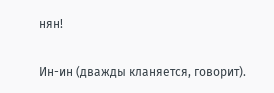нян!

Ин-ин (дважды кланяется, говорит).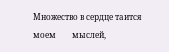Множество в сердце таится моем        мыслей,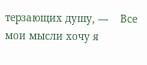терзающих душу, —    Все мои мысли хочу я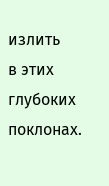излить        в этих глубоких поклонах.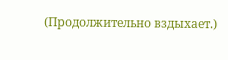(Продолжительно вздыхает.)